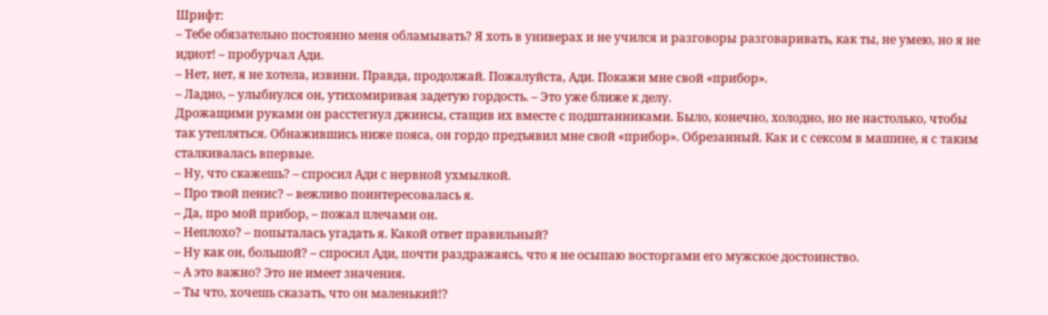Шрифт:
– Тебе обязательно постоянно меня обламывать? Я хоть в универах и не учился и разговоры разговаривать, как ты, не умею, но я не идиот! – пробурчал Ади.
– Нет, нет, я не хотела, извини. Правда, продолжай. Пожалуйста, Ади. Покажи мне свой «прибор».
– Ладно, – улыбнулся он, утихомиривая задетую гордость. – Это уже ближе к делу.
Дрожащими руками он расстегнул джинсы, стащив их вместе с подштанниками. Было, конечно, холодно, но не настолько, чтобы так утепляться. Обнажившись ниже пояса, он гордо предъявил мне свой «прибор». Обрезанный. Как и с сексом в машине, я с таким сталкивалась впервые.
– Ну, что скажешь? – спросил Ади с нервной ухмылкой.
– Про твой пенис? – вежливо поинтересовалась я.
– Да, про мой прибор, – пожал плечами он.
– Неплохо? – попыталась угадать я. Какой ответ правильный?
– Ну как он, большой? – спросил Ади, почти раздражаясь, что я не осыпаю восторгами его мужское достоинство.
– А это важно? Это не имеет значения.
– Ты что, хочешь сказать, что он маленький!?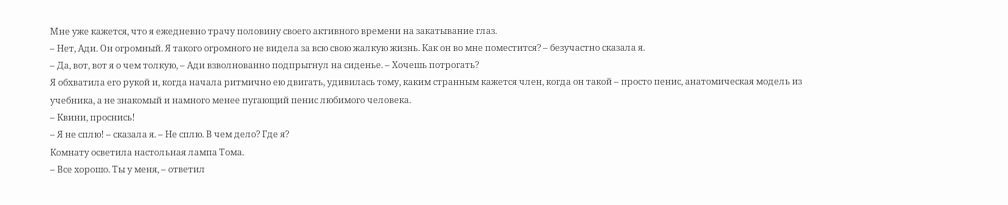Мне уже кажется, что я ежедневно трачу половину своего активного времени на закатывание глаз.
– Нет, Ади. Он огромный. Я такого огромного не видела за всю свою жалкую жизнь. Как он во мне поместится? – безучастно сказала я.
– Да, вот, вот я о чем толкую, – Ади взволнованно подпрыгнул на сиденье. – Хочешь потрогать?
Я обхватила его рукой и, когда начала ритмично ею двигать, удивилась тому, каким странным кажется член, когда он такой – просто пенис, анатомическая модель из учебника, а не знакомый и намного менее пугающий пенис любимого человека.
– Квини, проснись!
– Я не сплю! – сказала я. – Не сплю. В чем дело? Где я?
Комнату осветила настольная лампа Тома.
– Все хорошо. Ты у меня, – ответил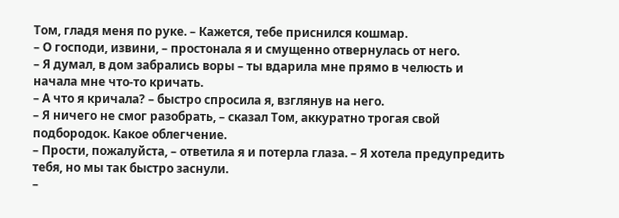Том, гладя меня по руке. – Кажется, тебе приснился кошмар.
– О господи, извини, – простонала я и смущенно отвернулась от него.
– Я думал, в дом забрались воры – ты вдарила мне прямо в челюсть и начала мне что-то кричать.
– А что я кричала? – быстро спросила я, взглянув на него.
– Я ничего не смог разобрать, – сказал Том, аккуратно трогая свой подбородок. Какое облегчение.
– Прости, пожалуйста, – ответила я и потерла глаза. – Я хотела предупредить тебя, но мы так быстро заснули.
–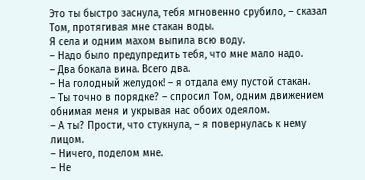Это ты быстро заснула, тебя мгновенно срубило, – сказал Том, протягивая мне стакан воды.
Я села и одним махом выпила всю воду.
– Надо было предупредить тебя, что мне мало надо.
– Два бокала вина. Всего два.
– На голодный желудок! – я отдала ему пустой стакан.
– Ты точно в порядке? – спросил Том, одним движением обнимая меня и укрывая нас обоих одеялом.
– А ты? Прости, что стукнула, – я повернулась к нему лицом.
– Ничего, поделом мне.
– Не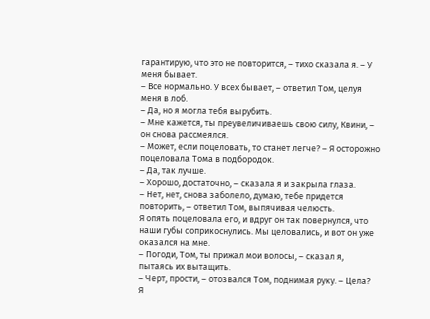гарантирую, что это не повторится, – тихо сказала я. – У меня бывает.
– Все нормально. У всех бывает, – ответил Том, целуя меня в лоб.
– Да, но я могла тебя вырубить.
– Мне кажется, ты преувеличиваешь свою силу, Квини, – он снова рассмеялся.
– Может, если поцеловать, то станет легче? – Я осторожно поцеловала Тома в подбородок.
– Да, так лучше.
– Хорошо, достаточно, – сказала я и закрыла глаза.
– Нет, нет, снова заболело, думаю, тебе придется повторить, – ответил Том, выпячивая челюсть.
Я опять поцеловала его, и вдруг он так повернулся, что наши губы соприкоснулись. Мы целовались, и вот он уже оказался на мне.
– Погоди, Том, ты прижал мои волосы, – сказал я, пытаясь их вытащить.
– Черт, прости, – отозвался Том, поднимая руку. – Цела?
Я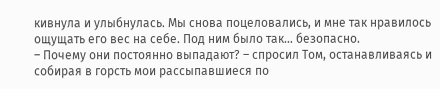кивнула и улыбнулась. Мы снова поцеловались, и мне так нравилось ощущать его вес на себе. Под ним было так… безопасно.
– Почему они постоянно выпадают? – спросил Том, останавливаясь и собирая в горсть мои рассыпавшиеся по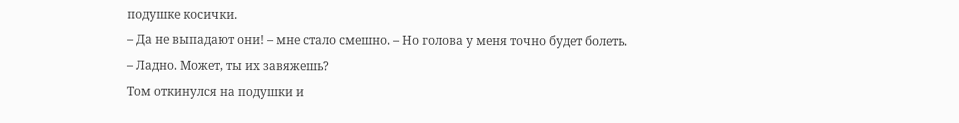подушке косички.
– Да не выпадают они! – мне стало смешно. – Но голова у меня точно будет болеть.
– Ладно. Может, ты их завяжешь?
Том откинулся на подушки и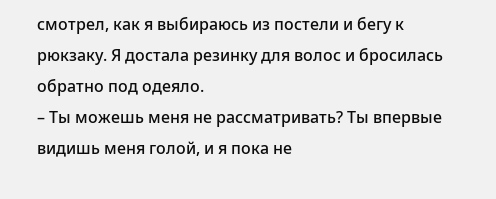смотрел, как я выбираюсь из постели и бегу к рюкзаку. Я достала резинку для волос и бросилась обратно под одеяло.
– Ты можешь меня не рассматривать? Ты впервые видишь меня голой, и я пока не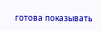готова показывать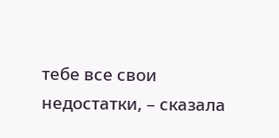тебе все свои недостатки, – сказала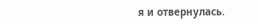я и отвернулась.